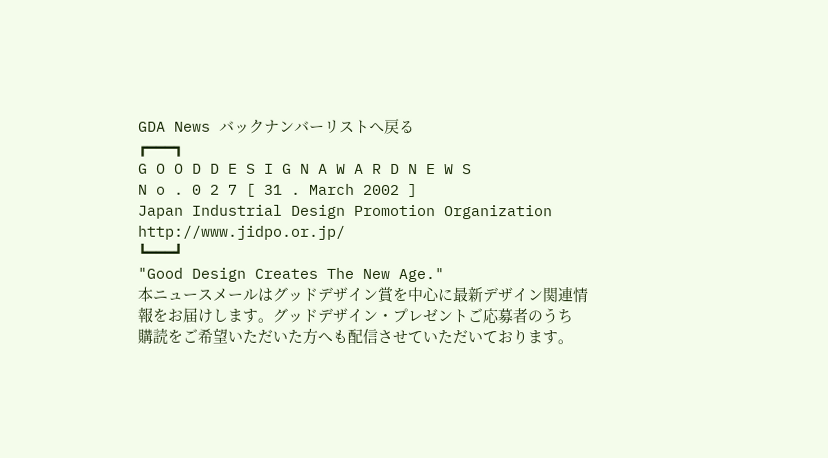GDA News バックナンバーリストへ戻る
┏━━━┓
G O O D D E S I G N A W A R D N E W S
N o . 0 2 7 [ 31 . March 2002 ]
Japan Industrial Design Promotion Organization
http://www.jidpo.or.jp/
┗━━━┛
"Good Design Creates The New Age."
本ニュースメールはグッドデザイン賞を中心に最新デザイン関連情
報をお届けします。グッドデザイン・プレゼントご応募者のうち
購読をご希望いただいた方へも配信させていただいております。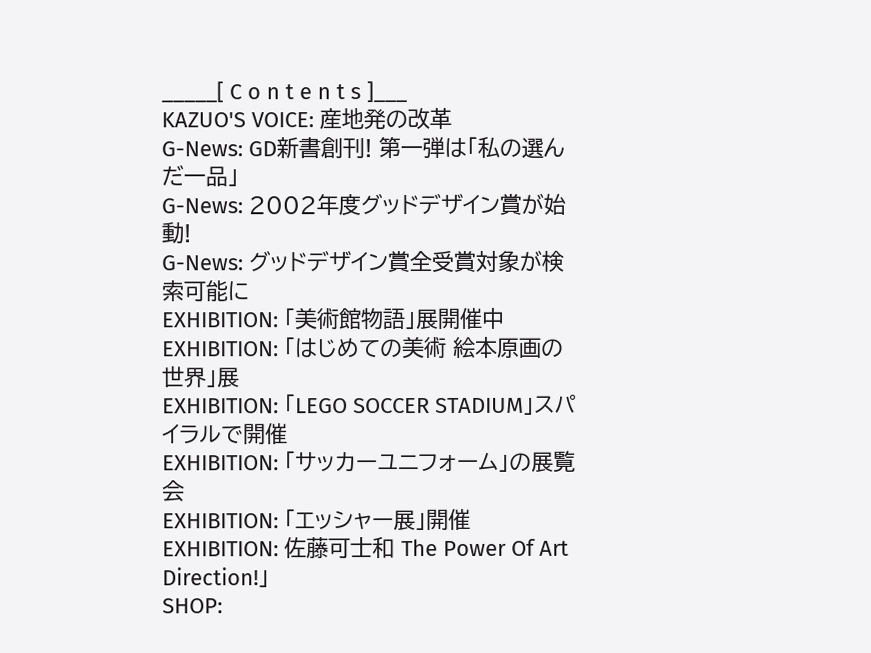_____[ C o n t e n t s ]___
KAZUO'S VOICE: 産地発の改革
G-News: GD新書創刊! 第一弾は「私の選んだ一品」
G-News: 2002年度グッドデザイン賞が始動!
G-News: グッドデザイン賞全受賞対象が検索可能に
EXHIBITION: 「美術館物語」展開催中
EXHIBITION: 「はじめての美術 絵本原画の世界」展
EXHIBITION: 「LEGO SOCCER STADIUM」スパイラルで開催
EXHIBITION: 「サッカーユニフォーム」の展覧会
EXHIBITION: 「エッシャー展」開催
EXHIBITION: 佐藤可士和 The Power Of Art Direction!」
SHOP: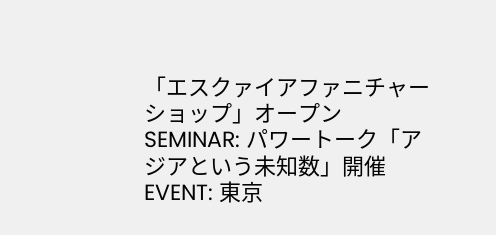「エスクァイアファニチャーショップ」オープン
SEMINAR: パワートーク「アジアという未知数」開催
EVENT: 東京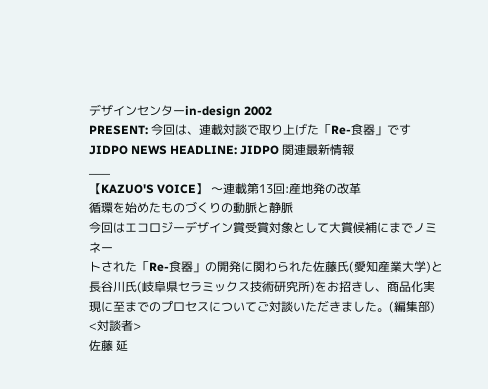デザインセンターin-design 2002
PRESENT: 今回は、連載対談で取り上げた「Re-食器」です
JIDPO NEWS HEADLINE: JIDPO 関連最新情報
___
【KAZUO'S VOICE】 〜連載第13回:産地発の改革
循環を始めたものづくりの動脈と静脈
今回はエコロジーデザイン賞受賞対象として大賞候補にまでノミネー
トされた「Re-食器」の開発に関わられた佐藤氏(愛知産業大学)と
長谷川氏(岐阜県セラミックス技術研究所)をお招きし、商品化実
現に至までのプロセスについてご対談いただきました。(編集部)
<対談者>
佐藤 延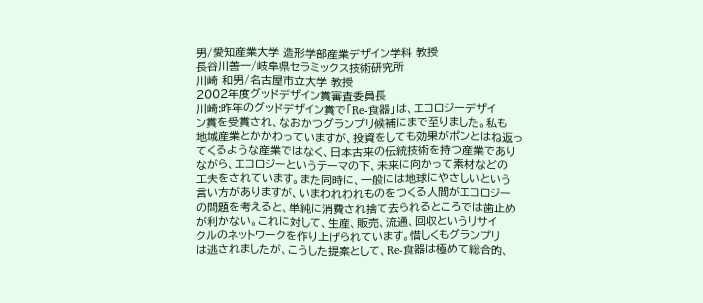男/愛知産業大学 造形学部産業デザイン学科 教授
長谷川善一/岐阜県セラミックス技術研究所
川崎 和男/名古屋市立大学 教授
2002年度グッドデザイン賞審査委員長
川崎:昨年のグッドデザイン賞で「Re-食器」は、エコロジーデザイ
ン賞を受賞され、なおかつグランプリ候補にまで至りました。私も
地域産業とかかわっていますが、投資をしても効果がポンとはね返っ
てくるような産業ではなく、日本古来の伝統技術を持つ産業であり
ながら、エコロジーというテーマの下、未来に向かって素材などの
工夫をされています。また同時に、一般には地球にやさしいという
言い方がありますが、いまわれわれものをつくる人間がエコロジー
の問題を考えると、単純に消費され捨て去られるところでは歯止め
が利かない。これに対して、生産、販売、流通、回収というリサイ
クルのネットワークを作り上げられています。惜しくもグランプリ
は逃されましたが、こうした提案として、Re-食器は極めて総合的、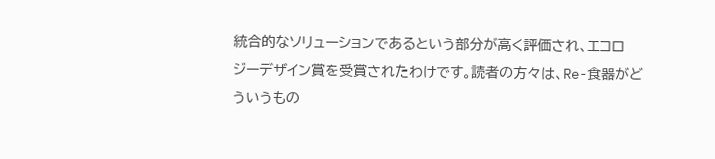統合的なソリューションであるという部分が高く評価され、エコロ
ジーデザイン賞を受賞されたわけです。読者の方々は、Re-食器がど
ういうもの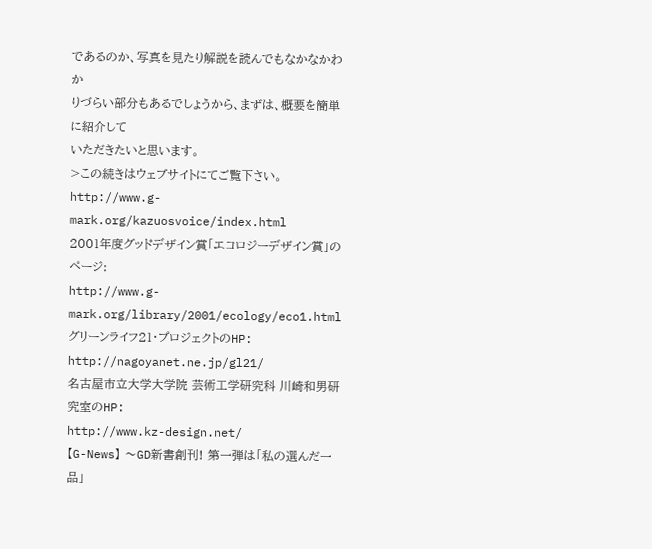であるのか、写真を見たり解説を読んでもなかなかわか
りづらい部分もあるでしょうから、まずは、概要を簡単に紹介して
いただきたいと思います。
>この続きはウェブサイトにてご覧下さい。
http://www.g-mark.org/kazuosvoice/index.html
2001年度グッドデザイン賞「エコロジーデザイン賞」のページ:
http://www.g-mark.org/library/2001/ecology/eco1.html
グリーンライフ21・プロジェクトのHP:
http://nagoyanet.ne.jp/gl21/
名古屋市立大学大学院 芸術工学研究科 川崎和男研究室のHP:
http://www.kz-design.net/
【G-News】 〜GD新書創刊! 第一弾は「私の選んだ一品」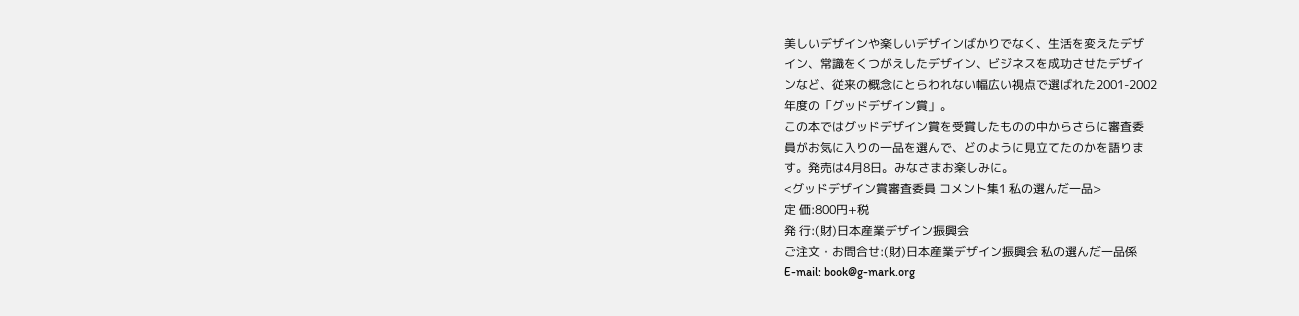美しいデザインや楽しいデザインばかりでなく、生活を変えたデザ
イン、常識をくつがえしたデザイン、ビジネスを成功させたデザイ
ンなど、従来の概念にとらわれない幅広い視点で選ばれた2001-2002
年度の「グッドデザイン賞」。
この本ではグッドデザイン賞を受賞したものの中からさらに審査委
員がお気に入りの一品を選んで、どのように見立てたのかを語りま
す。発売は4月8日。みなさまお楽しみに。
<グッドデザイン賞審査委員 コメント集1 私の選んだ一品>
定 価:800円+税
発 行:(財)日本産業デザイン振興会
ご注文・お問合せ:(財)日本産業デザイン振興会 私の選んだ一品係
E-mail: book@g-mark.org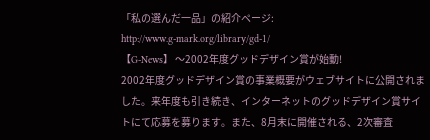「私の選んだ一品」の紹介ページ:
http://www.g-mark.org/library/gd-1/
【G-News】 〜2002年度グッドデザイン賞が始動!
2002年度グッドデザイン賞の事業概要がウェブサイトに公開されま
した。来年度も引き続き、インターネットのグッドデザイン賞サイ
トにて応募を募ります。また、8月末に開催される、2次審査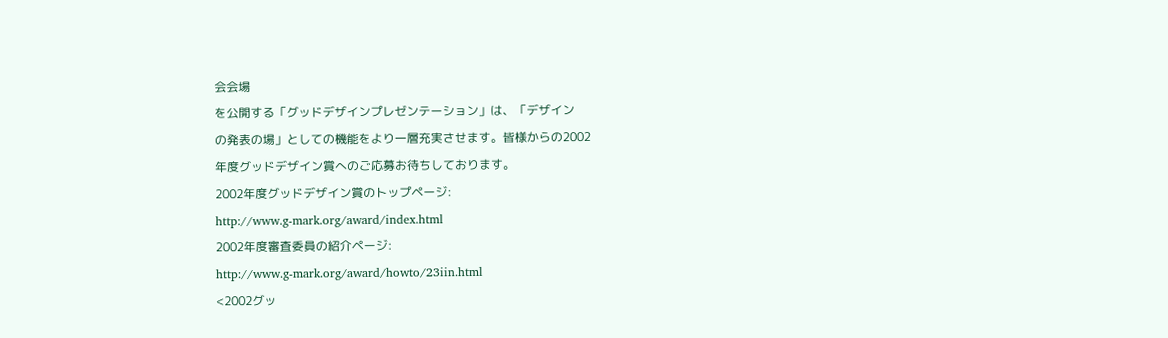会会場
を公開する「グッドデザインプレゼンテーション」は、「デザイン
の発表の場」としての機能をより一層充実させます。皆様からの2002
年度グッドデザイン賞へのご応募お待ちしております。
2002年度グッドデザイン賞のトップページ:
http://www.g-mark.org/award/index.html
2002年度審査委員の紹介ページ:
http://www.g-mark.org/award/howto/23iin.html
<2002グッ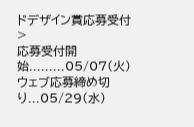ドデザイン賞応募受付>
応募受付開始.........05/07(火)
ウェブ応募締め切り...05/29(水)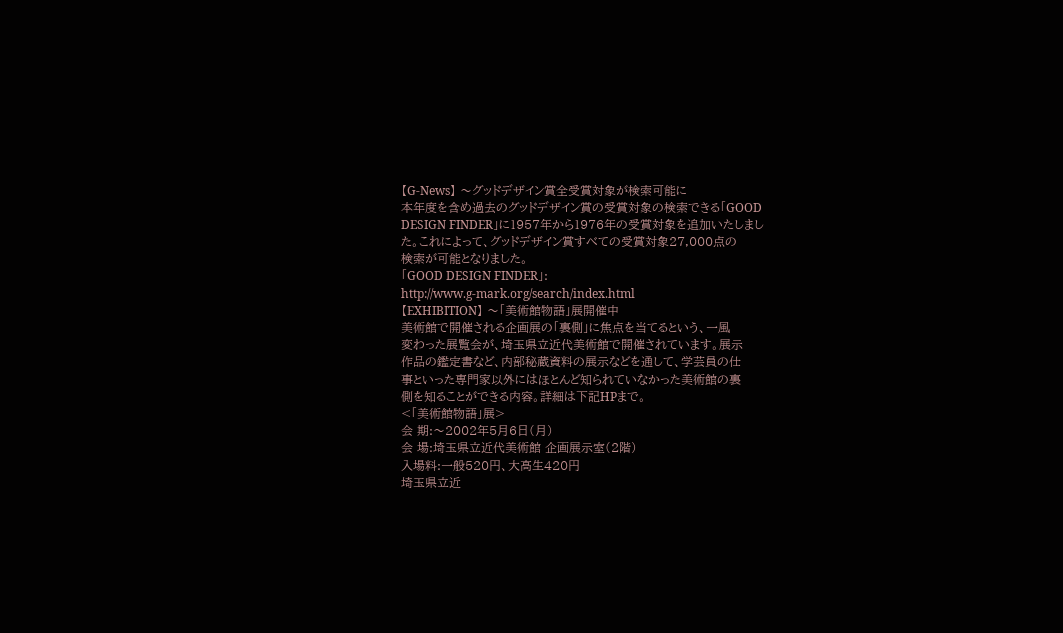【G-News】 〜グッドデザイン賞全受賞対象が検索可能に
本年度を含め過去のグッドデザイン賞の受賞対象の検索できる「GOOD
DESIGN FINDER」に1957年から1976年の受賞対象を追加いたしまし
た。これによって、グッドデザイン賞すべての受賞対象27,000点の
検索が可能となりました。
「GOOD DESIGN FINDER」:
http://www.g-mark.org/search/index.html
【EXHIBITION】 〜「美術館物語」展開催中
美術館で開催される企画展の「裏側」に焦点を当てるという、一風
変わった展覧会が、埼玉県立近代美術館で開催されています。展示
作品の鑑定書など、内部秘蔵資料の展示などを通して、学芸員の仕
事といった専門家以外にはほとんど知られていなかった美術館の裏
側を知ることができる内容。詳細は下記HPまで。
<「美術館物語」展>
会 期:〜2002年5月6日(月)
会 場:埼玉県立近代美術館 企画展示室(2階)
入場料:一般520円、大高生420円
埼玉県立近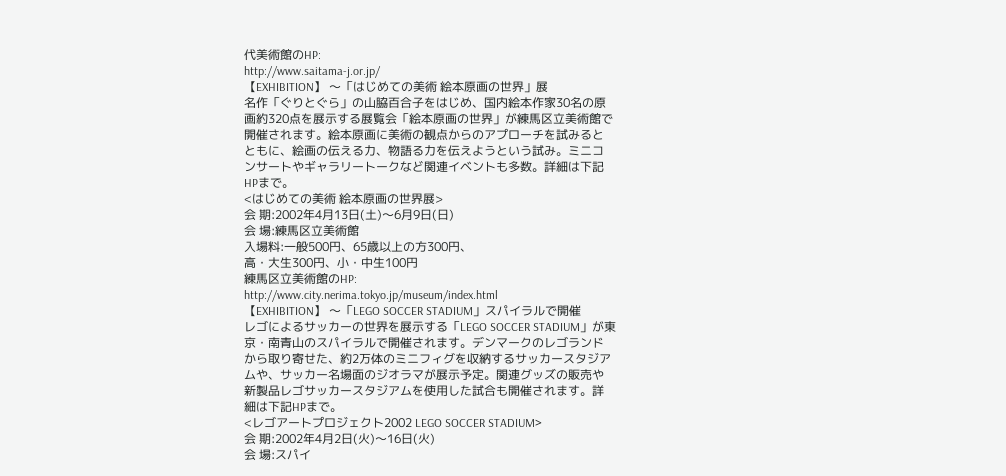代美術館のHP:
http://www.saitama-j.or.jp/
【EXHIBITION】 〜「はじめての美術 絵本原画の世界」展
名作「ぐりとぐら」の山脇百合子をはじめ、国内絵本作家30名の原
画約320点を展示する展覧会「絵本原画の世界」が練馬区立美術館で
開催されます。絵本原画に美術の観点からのアプローチを試みると
ともに、絵画の伝える力、物語る力を伝えようという試み。ミニコ
ンサートやギャラリートークなど関連イベントも多数。詳細は下記
HPまで。
<はじめての美術 絵本原画の世界展>
会 期:2002年4月13日(土)〜6月9日(日)
会 場:練馬区立美術館
入場料:一般500円、65歳以上の方300円、
高・大生300円、小・中生100円
練馬区立美術館のHP:
http://www.city.nerima.tokyo.jp/museum/index.html
【EXHIBITION】 〜「LEGO SOCCER STADIUM」スパイラルで開催
レゴによるサッカーの世界を展示する「LEGO SOCCER STADIUM」が東
京・南青山のスパイラルで開催されます。デンマークのレゴランド
から取り寄せた、約2万体のミニフィグを収納するサッカースタジア
ムや、サッカー名場面のジオラマが展示予定。関連グッズの販売や
新製品レゴサッカースタジアムを使用した試合も開催されます。詳
細は下記HPまで。
<レゴアートプロジェクト2002 LEGO SOCCER STADIUM>
会 期:2002年4月2日(火)〜16日(火)
会 場:スパイ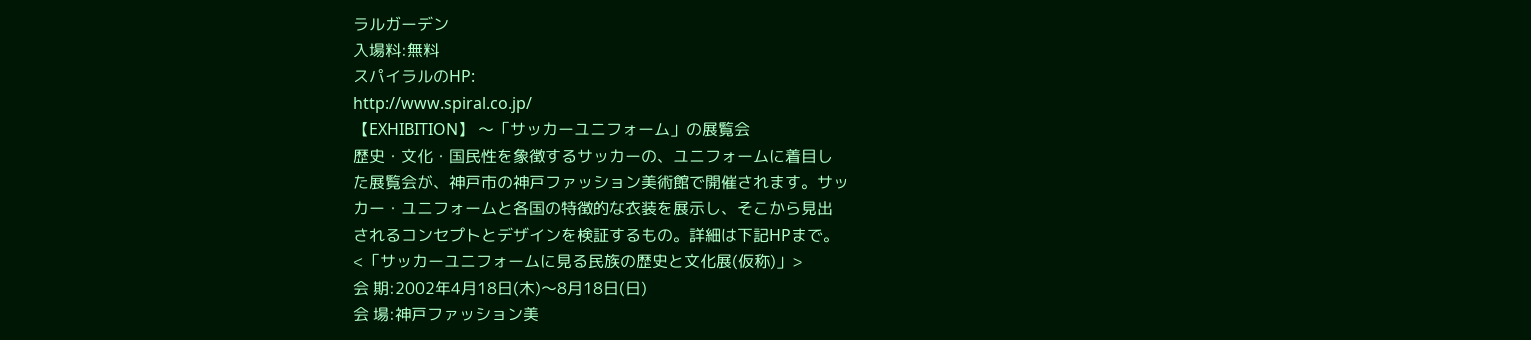ラルガーデン
入場料:無料
スパイラルのHP:
http://www.spiral.co.jp/
【EXHIBITION】 〜「サッカーユニフォーム」の展覧会
歴史・文化・国民性を象徴するサッカーの、ユニフォームに着目し
た展覧会が、神戸市の神戸ファッション美術館で開催されます。サッ
カー・ユニフォームと各国の特徴的な衣装を展示し、そこから見出
されるコンセプトとデザインを検証するもの。詳細は下記HPまで。
<「サッカーユニフォームに見る民族の歴史と文化展(仮称)」>
会 期:2002年4月18日(木)〜8月18日(日)
会 場:神戸ファッション美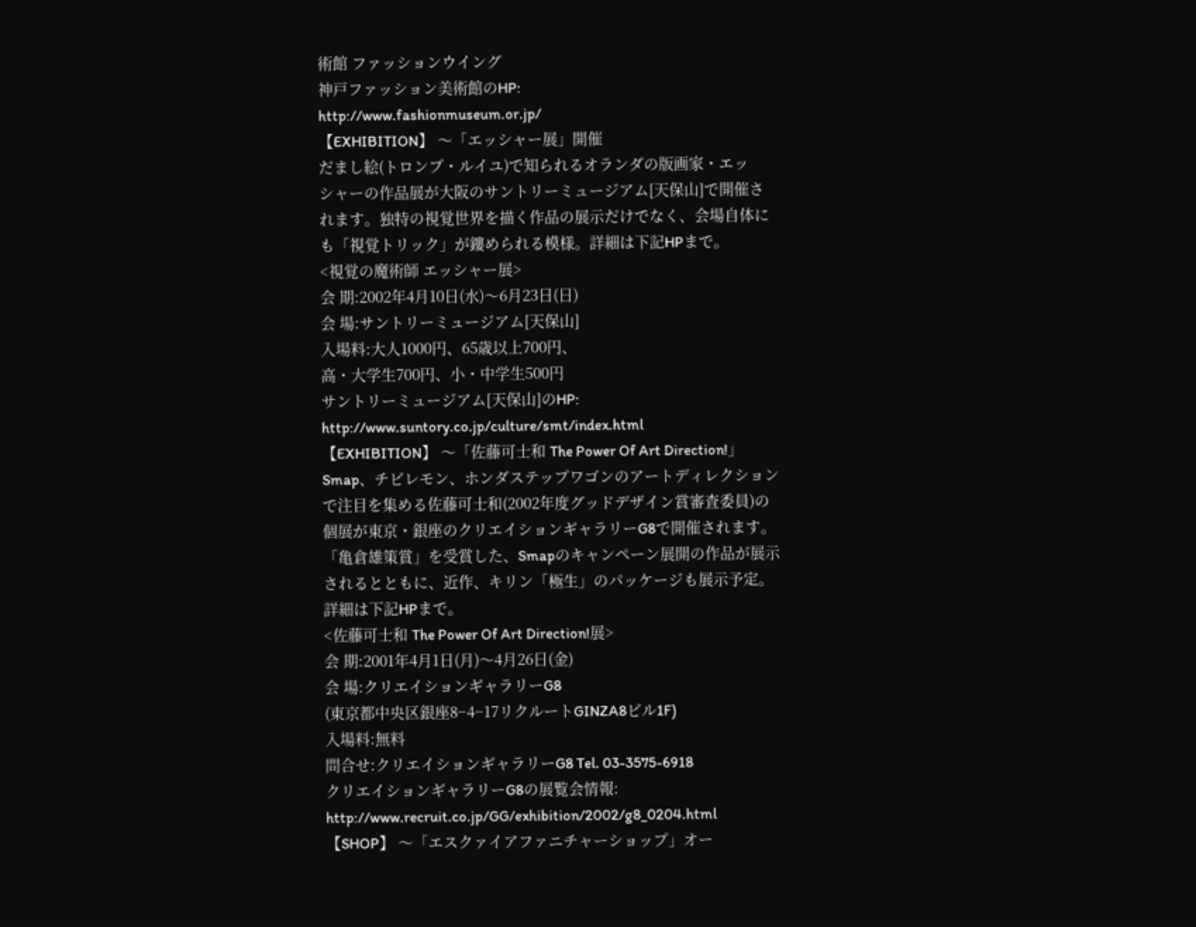術館 ファッションウイング
神戸ファッション美術館のHP:
http://www.fashionmuseum.or.jp/
【EXHIBITION】 〜「エッシャー展」開催
だまし絵(トロンプ・ルイユ)で知られるオランダの版画家・エッ
シャーの作品展が大阪のサントリーミュージアム[天保山]で開催さ
れます。独特の視覚世界を描く作品の展示だけでなく、会場自体に
も「視覚トリック」が鏤められる模様。詳細は下記HPまで。
<視覚の魔術師 エッシャー展>
会 期:2002年4月10日(水)〜6月23日(日)
会 場:サントリーミュージアム[天保山]
入場料:大人1000円、65歳以上700円、
高・大学生700円、小・中学生500円
サントリーミュージアム[天保山]のHP:
http://www.suntory.co.jp/culture/smt/index.html
【EXHIBITION】 〜「佐藤可士和 The Power Of Art Direction!」
Smap、チビレモン、ホンダステップワゴンのアートディレクション
で注目を集める佐藤可士和(2002年度グッドデザイン賞審査委員)の
個展が東京・銀座のクリエイションギャラリーG8で開催されます。
「亀倉雄策賞」を受賞した、Smapのキャンペーン展開の作品が展示
されるとともに、近作、キリン「極生」のパッケージも展示予定。
詳細は下記HPまで。
<佐藤可士和 The Power Of Art Direction!展>
会 期:2001年4月1日(月)〜4月26日(金)
会 場:クリエイションギャラリーG8
(東京都中央区銀座8−4−17リクルートGINZA8ビル1F)
入場料:無料
問合せ:クリエイションギャラリーG8 Tel. 03-3575-6918
クリエイションギャラリーG8の展覧会情報:
http://www.recruit.co.jp/GG/exhibition/2002/g8_0204.html
【SHOP】 〜「エスクァイアファニチャーショップ」オー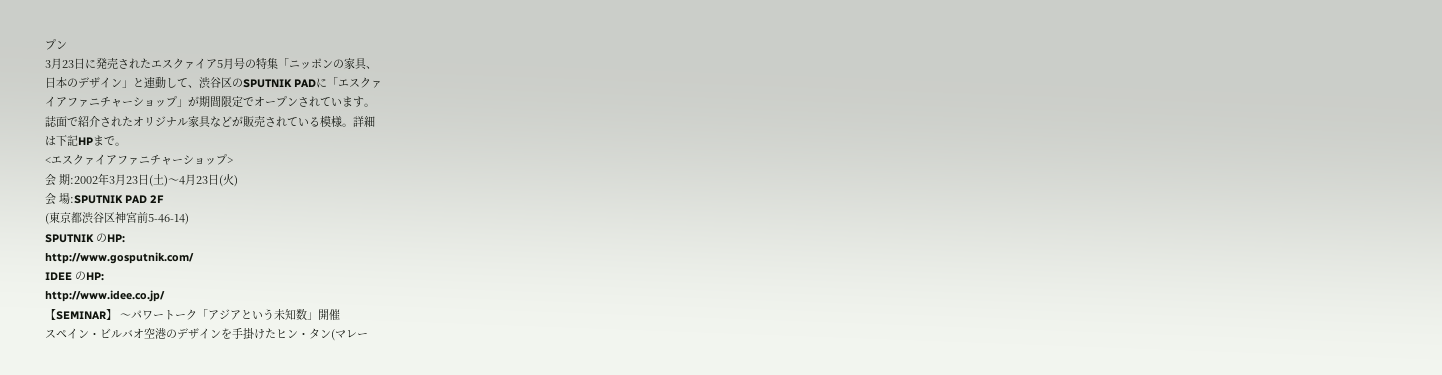プン
3月23日に発売されたエスクァイア5月号の特集「ニッポンの家具、
日本のデザイン」と連動して、渋谷区のSPUTNIK PADに「エスクァ
イアファニチャーショップ」が期間限定でオープンされています。
誌面で紹介されたオリジナル家具などが販売されている模様。詳細
は下記HPまで。
<エスクァイアファニチャーショップ>
会 期:2002年3月23日(土)〜4月23日(火)
会 場:SPUTNIK PAD 2F
(東京都渋谷区神宮前5-46-14)
SPUTNIK のHP:
http://www.gosputnik.com/
IDEE のHP:
http://www.idee.co.jp/
【SEMINAR】 〜パワートーク「アジアという未知数」開催
スペイン・ビルバオ空港のデザインを手掛けたヒン・タン(マレー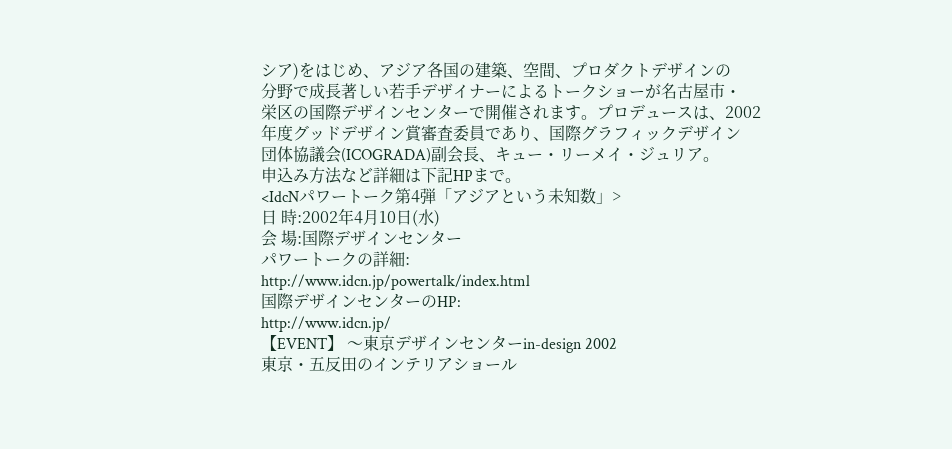シア)をはじめ、アジア各国の建築、空間、プロダクトデザインの
分野で成長著しい若手デザイナーによるトークショーが名古屋市・
栄区の国際デザインセンターで開催されます。プロデュースは、2002
年度グッドデザイン賞審査委員であり、国際グラフィックデザイン
団体協議会(ICOGRADA)副会長、キュー・リーメイ・ジュリア。
申込み方法など詳細は下記HPまで。
<IdcNパワートーク第4弾「アジアという未知数」>
日 時:2002年4月10日(水)
会 場:国際デザインセンター
パワートークの詳細:
http://www.idcn.jp/powertalk/index.html
国際デザインセンターのHP:
http://www.idcn.jp/
【EVENT】 〜東京デザインセンターin-design 2002
東京・五反田のインテリアショール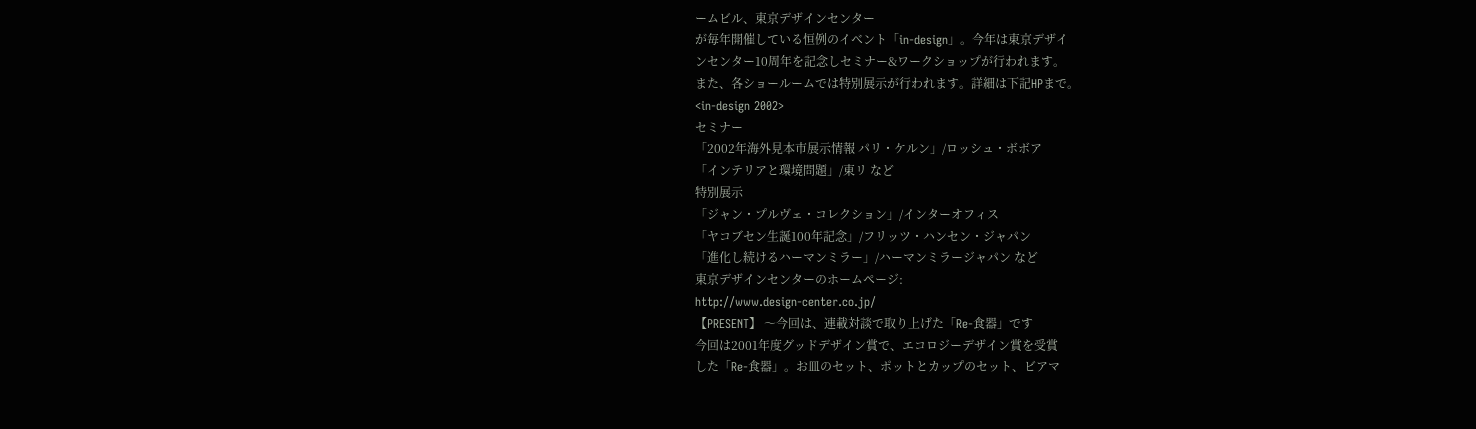ームビル、東京デザインセンター
が毎年開催している恒例のイベント「in-design」。今年は東京デザイ
ンセンター10周年を記念しセミナー&ワークショップが行われます。
また、各ショールームでは特別展示が行われます。詳細は下記HPまで。
<in-design 2002>
セミナー
「2002年海外見本市展示情報 パリ・ケルン」/ロッシュ・ボボア
「インテリアと環境問題」/東リ など
特別展示
「ジャン・プルヴェ・コレクション」/インターオフィス
「ヤコブセン生誕100年記念」/フリッツ・ハンセン・ジャパン
「進化し続けるハーマンミラー」/ハーマンミラージャパン など
東京デザインセンターのホームページ:
http://www.design-center.co.jp/
【PRESENT】 〜今回は、連載対談で取り上げた「Re-食器」です
今回は2001年度グッドデザイン賞で、エコロジーデザイン賞を受賞
した「Re-食器」。お皿のセット、ポットとカップのセット、ビアマ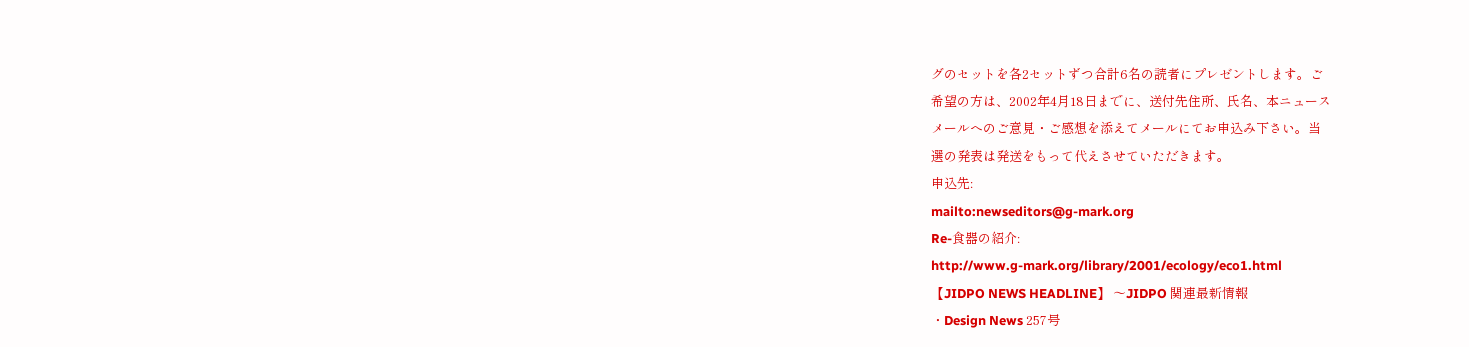グのセットを各2セットずつ合計6名の読者にプレゼントします。ご
希望の方は、2002年4月18日までに、送付先住所、氏名、本ニュース
メールへのご意見・ご感想を添えてメールにてお申込み下さい。当
選の発表は発送をもって代えさせていただきます。
申込先:
mailto:newseditors@g-mark.org
Re-食器の紹介:
http://www.g-mark.org/library/2001/ecology/eco1.html
【JIDPO NEWS HEADLINE】 〜JIDPO 関連最新情報
・Design News 257号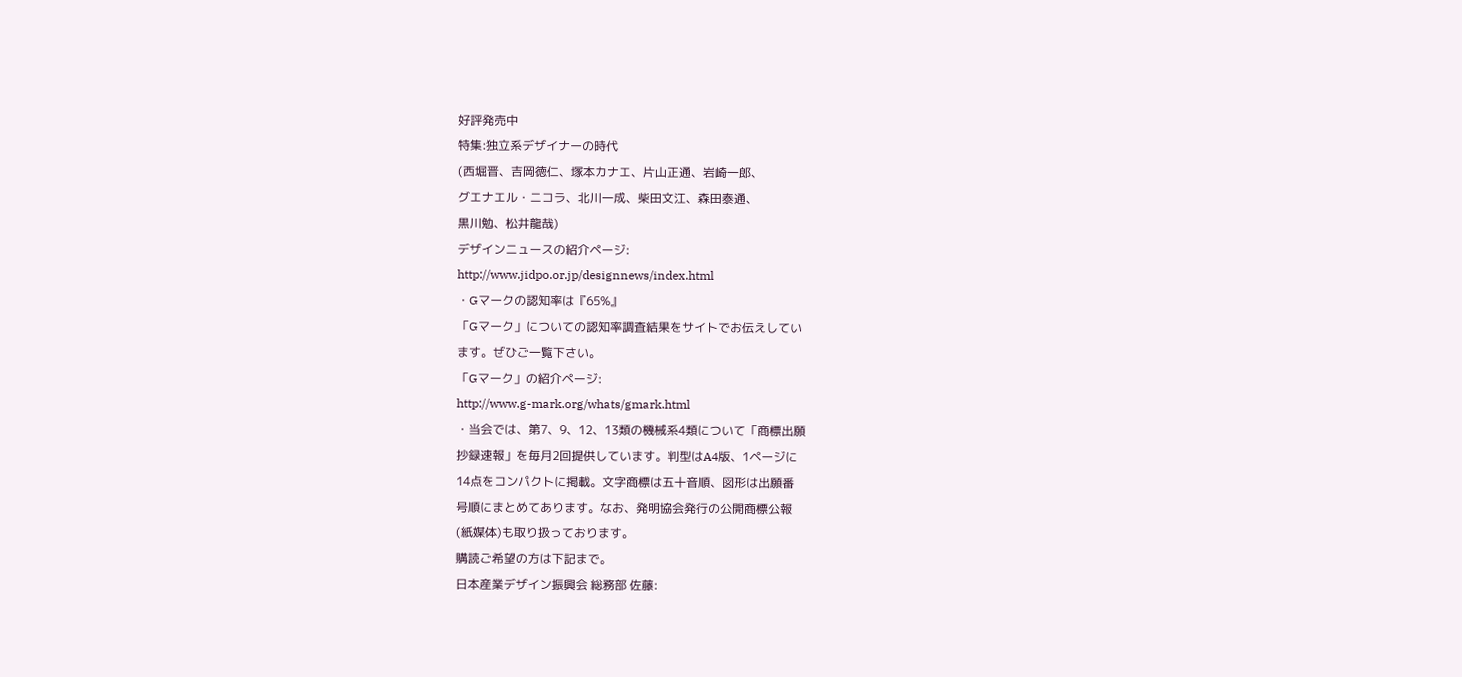好評発売中
特集:独立系デザイナーの時代
(西堀晋、吉岡徳仁、塚本カナエ、片山正通、岩崎一郎、
グエナエル・ニコラ、北川一成、柴田文江、森田泰通、
黒川勉、松井龍哉)
デザインニュースの紹介ページ:
http://www.jidpo.or.jp/designnews/index.html
・Gマークの認知率は『65%』
「Gマーク」についての認知率調査結果をサイトでお伝えしてい
ます。ぜひご一覧下さい。
「Gマーク」の紹介ページ:
http://www.g-mark.org/whats/gmark.html
・当会では、第7、9、12、13類の機械系4類について「商標出願
抄録速報」を毎月2回提供しています。判型はA4版、1ページに
14点をコンパクトに掲載。文字商標は五十音順、図形は出願番
号順にまとめてあります。なお、発明協会発行の公開商標公報
(紙媒体)も取り扱っております。
購読ご希望の方は下記まで。
日本産業デザイン振興会 総務部 佐藤: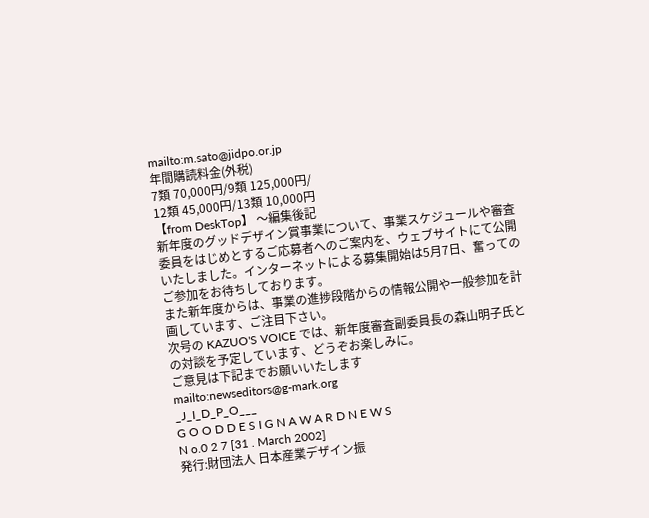mailto:m.sato@jidpo.or.jp
年間購読料金(外税)
7類 70,000円/9類 125,000円/
12類 45,000円/13類 10,000円
【from DeskTop】 〜編集後記
新年度のグッドデザイン賞事業について、事業スケジュールや審査
委員をはじめとするご応募者へのご案内を、ウェブサイトにて公開
いたしました。インターネットによる募集開始は5月7日、奮っての
ご参加をお待ちしております。
また新年度からは、事業の進捗段階からの情報公開や一般参加を計
画しています、ご注目下さい。
次号の KAZUO'S VOICE では、新年度審査副委員長の森山明子氏と
の対談を予定しています、どうぞお楽しみに。
ご意見は下記までお願いいたします
mailto:newseditors@g-mark.org
_J_I_D_P_O___
G O O D D E S I G N A W A R D N E W S
N o.0 2 7 [31 . March 2002]
発行:財団法人 日本産業デザイン振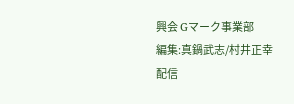興会 Gマーク事業部
編集:真鍋武志/村井正幸
配信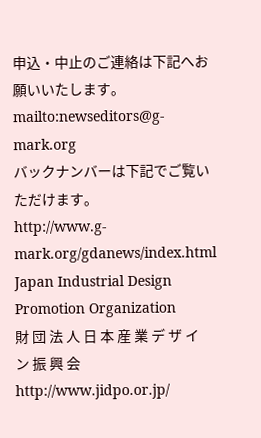申込・中止のご連絡は下記へお願いいたします。
mailto:newseditors@g-mark.org
バックナンバーは下記でご覧いただけます。
http://www.g-mark.org/gdanews/index.html
Japan Industrial Design Promotion Organization
財 団 法 人 日 本 産 業 デ ザ イ ン 振 興 会
http://www.jidpo.or.jp/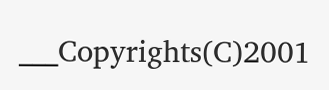___Copyrights(C)2001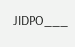JIDPO___